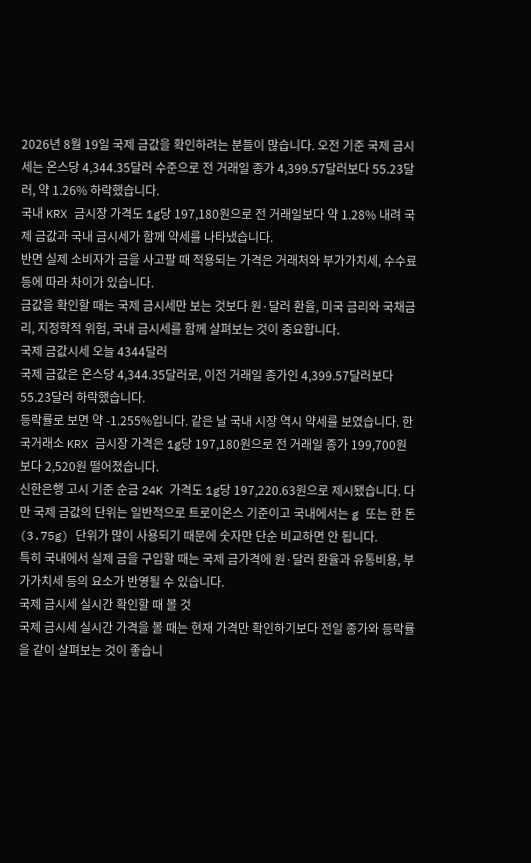2026년 8월 19일 국제 금값을 확인하려는 분들이 많습니다. 오전 기준 국제 금시세는 온스당 4,344.35달러 수준으로 전 거래일 종가 4,399.57달러보다 55.23달러, 약 1.26% 하락했습니다.
국내 KRX 금시장 가격도 1g당 197,180원으로 전 거래일보다 약 1.28% 내려 국제 금값과 국내 금시세가 함께 약세를 나타냈습니다.
반면 실제 소비자가 금을 사고팔 때 적용되는 가격은 거래처와 부가가치세, 수수료 등에 따라 차이가 있습니다.
금값을 확인할 때는 국제 금시세만 보는 것보다 원·달러 환율, 미국 금리와 국채금리, 지정학적 위험, 국내 금시세를 함께 살펴보는 것이 중요합니다.
국제 금값시세 오늘 4344달러
국제 금값은 온스당 4,344.35달러로, 이전 거래일 종가인 4,399.57달러보다 55.23달러 하락했습니다.
등락률로 보면 약 -1.255%입니다. 같은 날 국내 시장 역시 약세를 보였습니다. 한국거래소 KRX 금시장 가격은 1g당 197,180원으로 전 거래일 종가 199,700원보다 2,520원 떨어졌습니다.
신한은행 고시 기준 순금 24K 가격도 1g당 197,220.63원으로 제시됐습니다. 다만 국제 금값의 단위는 일반적으로 트로이온스 기준이고 국내에서는 g 또는 한 돈(3.75g) 단위가 많이 사용되기 때문에 숫자만 단순 비교하면 안 됩니다.
특히 국내에서 실제 금을 구입할 때는 국제 금가격에 원·달러 환율과 유통비용, 부가가치세 등의 요소가 반영될 수 있습니다.
국제 금시세 실시간 확인할 때 볼 것
국제 금시세 실시간 가격을 볼 때는 현재 가격만 확인하기보다 전일 종가와 등락률을 같이 살펴보는 것이 좋습니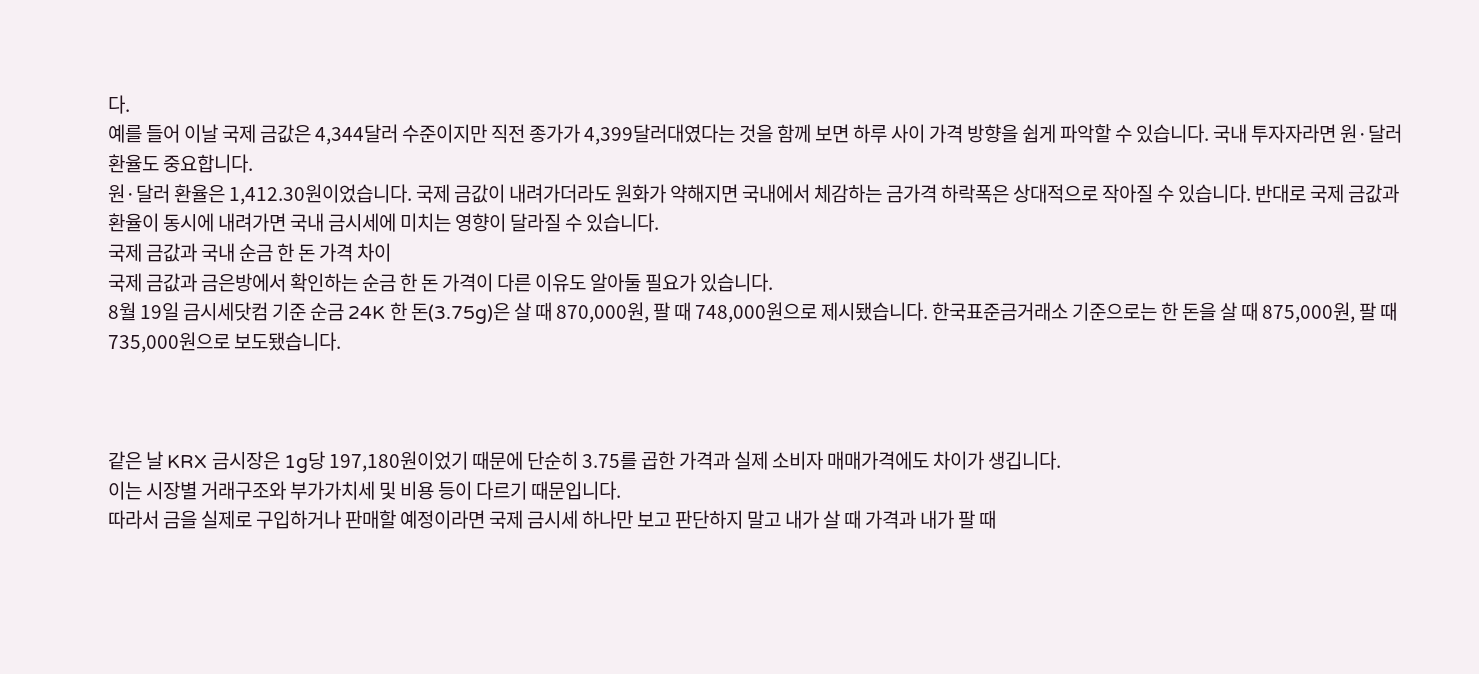다.
예를 들어 이날 국제 금값은 4,344달러 수준이지만 직전 종가가 4,399달러대였다는 것을 함께 보면 하루 사이 가격 방향을 쉽게 파악할 수 있습니다. 국내 투자자라면 원·달러 환율도 중요합니다.
원·달러 환율은 1,412.30원이었습니다. 국제 금값이 내려가더라도 원화가 약해지면 국내에서 체감하는 금가격 하락폭은 상대적으로 작아질 수 있습니다. 반대로 국제 금값과 환율이 동시에 내려가면 국내 금시세에 미치는 영향이 달라질 수 있습니다.
국제 금값과 국내 순금 한 돈 가격 차이
국제 금값과 금은방에서 확인하는 순금 한 돈 가격이 다른 이유도 알아둘 필요가 있습니다.
8월 19일 금시세닷컴 기준 순금 24K 한 돈(3.75g)은 살 때 870,000원, 팔 때 748,000원으로 제시됐습니다. 한국표준금거래소 기준으로는 한 돈을 살 때 875,000원, 팔 때 735,000원으로 보도됐습니다.



같은 날 KRX 금시장은 1g당 197,180원이었기 때문에 단순히 3.75를 곱한 가격과 실제 소비자 매매가격에도 차이가 생깁니다.
이는 시장별 거래구조와 부가가치세 및 비용 등이 다르기 때문입니다.
따라서 금을 실제로 구입하거나 판매할 예정이라면 국제 금시세 하나만 보고 판단하지 말고 내가 살 때 가격과 내가 팔 때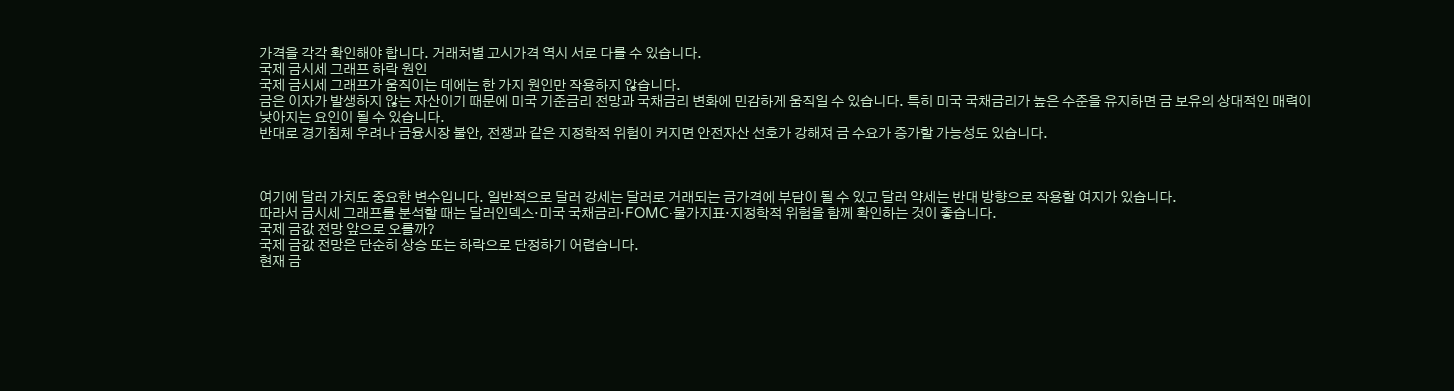가격을 각각 확인해야 합니다. 거래처별 고시가격 역시 서로 다를 수 있습니다.
국제 금시세 그래프 하락 원인
국제 금시세 그래프가 움직이는 데에는 한 가지 원인만 작용하지 않습니다.
금은 이자가 발생하지 않는 자산이기 때문에 미국 기준금리 전망과 국채금리 변화에 민감하게 움직일 수 있습니다. 특히 미국 국채금리가 높은 수준을 유지하면 금 보유의 상대적인 매력이 낮아지는 요인이 될 수 있습니다.
반대로 경기침체 우려나 금융시장 불안, 전쟁과 같은 지정학적 위험이 커지면 안전자산 선호가 강해져 금 수요가 증가할 가능성도 있습니다.



여기에 달러 가치도 중요한 변수입니다. 일반적으로 달러 강세는 달러로 거래되는 금가격에 부담이 될 수 있고 달러 약세는 반대 방향으로 작용할 여지가 있습니다.
따라서 금시세 그래프를 분석할 때는 달러인덱스·미국 국채금리·FOMC·물가지표·지정학적 위험을 함께 확인하는 것이 좋습니다.
국제 금값 전망 앞으로 오를까?
국제 금값 전망은 단순히 상승 또는 하락으로 단정하기 어렵습니다.
현재 금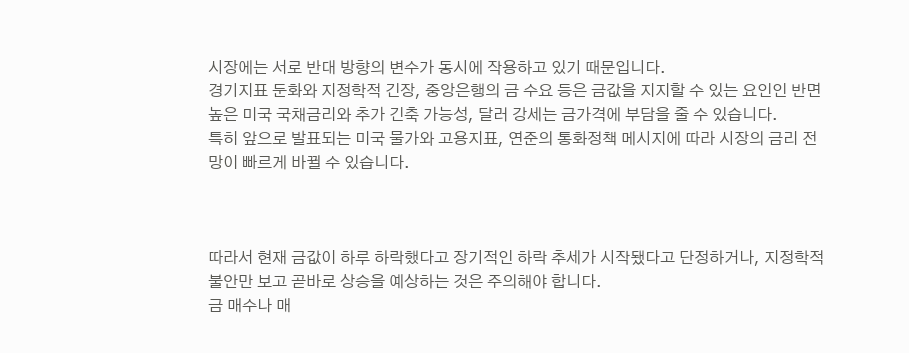시장에는 서로 반대 방향의 변수가 동시에 작용하고 있기 때문입니다.
경기지표 둔화와 지정학적 긴장, 중앙은행의 금 수요 등은 금값을 지지할 수 있는 요인인 반면 높은 미국 국채금리와 추가 긴축 가능성, 달러 강세는 금가격에 부담을 줄 수 있습니다.
특히 앞으로 발표되는 미국 물가와 고용지표, 연준의 통화정책 메시지에 따라 시장의 금리 전망이 빠르게 바뀔 수 있습니다.



따라서 현재 금값이 하루 하락했다고 장기적인 하락 추세가 시작됐다고 단정하거나, 지정학적 불안만 보고 곧바로 상승을 예상하는 것은 주의해야 합니다.
금 매수나 매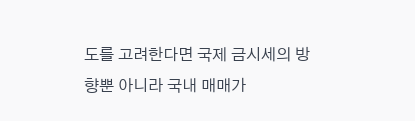도를 고려한다면 국제 금시세의 방향뿐 아니라 국내 매매가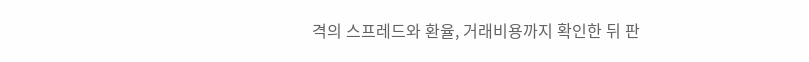격의 스프레드와 환율, 거래비용까지 확인한 뒤 판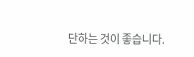단하는 것이 좋습니다.